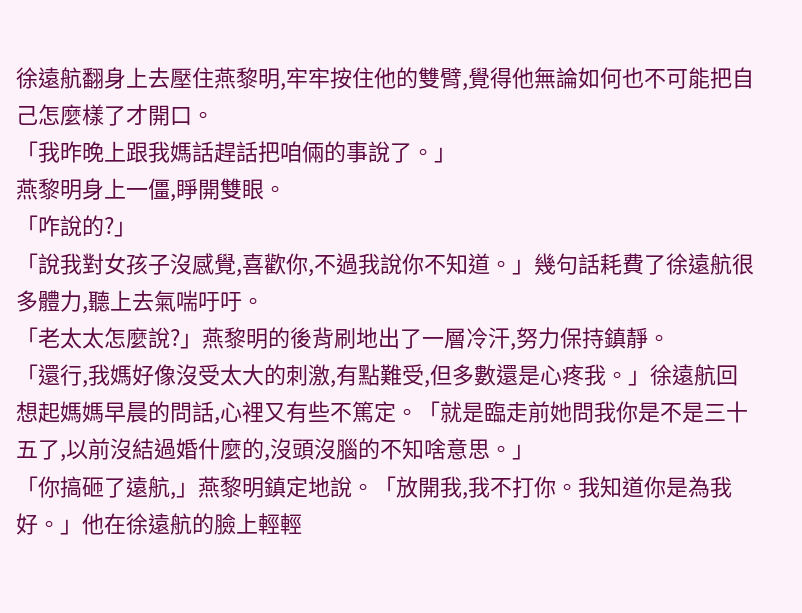徐遠航翻身上去壓住燕黎明,牢牢按住他的雙臂,覺得他無論如何也不可能把自己怎麼樣了才開口。
「我昨晚上跟我媽話趕話把咱倆的事說了。」
燕黎明身上一僵,睜開雙眼。
「咋說的?」
「說我對女孩子沒感覺,喜歡你,不過我說你不知道。」幾句話耗費了徐遠航很多體力,聽上去氣喘吁吁。
「老太太怎麼說?」燕黎明的後背刷地出了一層冷汗,努力保持鎮靜。
「還行,我媽好像沒受太大的刺激,有點難受,但多數還是心疼我。」徐遠航回想起媽媽早晨的問話,心裡又有些不篤定。「就是臨走前她問我你是不是三十五了,以前沒結過婚什麼的,沒頭沒腦的不知啥意思。」
「你搞砸了遠航,」燕黎明鎮定地說。「放開我,我不打你。我知道你是為我好。」他在徐遠航的臉上輕輕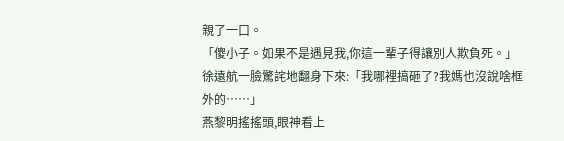親了一口。
「傻小子。如果不是遇見我,你這一輩子得讓別人欺負死。」
徐遠航一臉驚詫地翻身下來:「我哪裡搞砸了?我媽也沒說啥框外的……」
燕黎明搖搖頭,眼神看上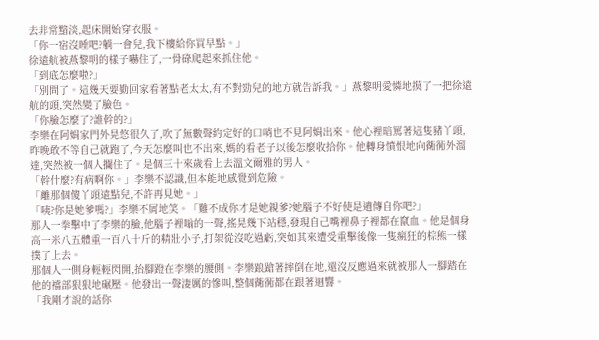去非常黯淡,起床開始穿衣服。
「你一宿沒睡吧?躺一會兒,我下樓給你買早點。」
徐遠航被燕黎明的樣子嚇住了,一骨碌爬起來抓住他。
「到底怎麼啦?」
「別問了。這幾天要勤回家看著點老太太,有不對勁兒的地方就告訴我。」燕黎明愛憐地摸了一把徐遠航的頭,突然變了臉色。
「你臉怎麼了?誰幹的?」
李樂在阿娟家門外晃悠很久了,吹了無數聲約定好的口哨也不見阿娟出來。他心裡暗罵著這隻豬丫頭,昨晚敢不等自己就跑了,今天怎麼叫也不出來,媽的看老子以後怎麼收拾你。他轉身憤恨地向衚衕外溜達,突然被一個人攔住了。是個三十來歲看上去溫文爾雅的男人。
「幹什麼?有病啊你。」李樂不認識,但本能地感覺到危險。
「離那個傻丫頭遠點兒,不許再見她。」
「咦?你是她爹嗎?」李樂不屑地笑。「難不成你才是她親爹?她腦子不好使是遺傳自你吧?」
那人一拳擊中了李樂的臉,他腦子裡嗡的一聲,搖晃幾下站穩,發現自己嘴裡鼻子裡都在竄血。他是個身高一米八五體重一百八十斤的精壯小子,打架從沒吃過虧,突如其來遭受重擊後像一隻瘋狂的棕熊一樣撲了上去。
那個人一側身輕輕閃開,抬腳蹬在李樂的腰側。李樂踉蹌著摔倒在地,還沒反應過來就被那人一腳踏在他的襠部狠狠地碾壓。他發出一聲淒厲的慘叫,整個衚衕都在跟著迴響。
「我剛才說的話你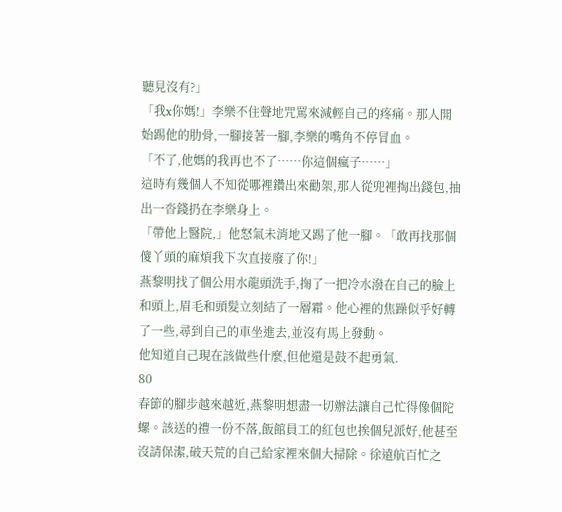聽見沒有?」
「我x你媽!」李樂不住聲地咒罵來減輕自己的疼痛。那人開始踢他的肋骨,一腳接著一腳,李樂的嘴角不停冒血。
「不了,他媽的我再也不了……你這個瘋子……」
這時有幾個人不知從哪裡鑽出來勸架,那人從兜裡掏出錢包,抽出一沓錢扔在李樂身上。
「帶他上醫院,」他怒氣未消地又踢了他一腳。「敢再找那個傻丫頭的麻煩我下次直接廢了你!」
燕黎明找了個公用水龍頭洗手,掬了一把冷水潑在自己的臉上和頭上,眉毛和頭髮立刻結了一層霜。他心裡的焦躁似乎好轉了一些,尋到自己的車坐進去,並沒有馬上發動。
他知道自己現在該做些什麼,但他還是鼓不起勇氣.
80
春節的腳步越來越近,燕黎明想盡一切辦法讓自己忙得像個陀螺。該送的禮一份不落,飯館員工的紅包也挨個兒派好,他甚至沒請保潔,破天荒的自己給家裡來個大掃除。徐遠航百忙之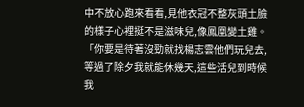中不放心跑來看看,見他衣冠不整灰頭土臉的樣子心裡挺不是滋味兒,像鳳凰變土雞。
「你要是待著沒勁就找楊志雲他們玩兒去,等過了除夕我就能休幾天,這些活兒到時候我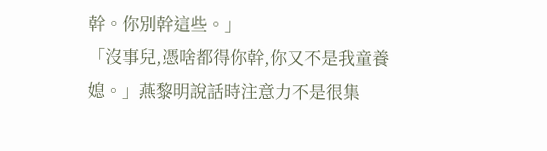幹。你別幹這些。」
「沒事兒,憑啥都得你幹,你又不是我童養媳。」燕黎明說話時注意力不是很集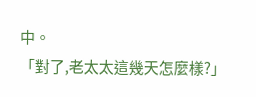中。
「對了,老太太這幾天怎麼樣?」